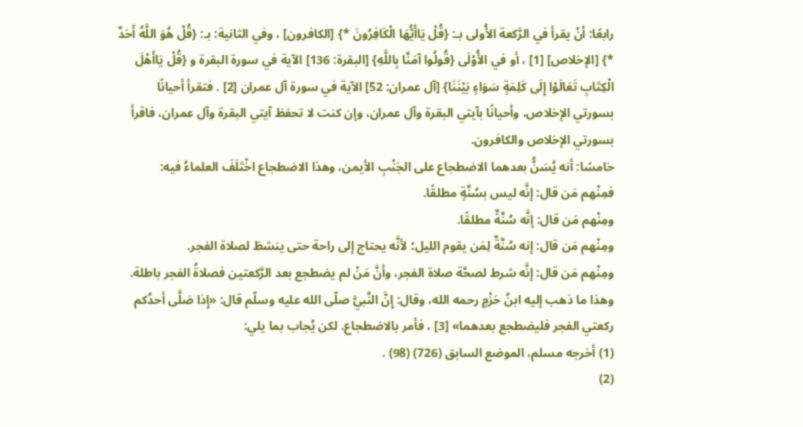رابعًا: أنْ يقرأ في الرَّكعة الأُولى بـ: {قُلْ يَاأَيُّهَا الْكَافِرُونَ *} [الكافرون] ، وفي الثانية: بـ: {قُلْ هُوَ اللَّهُ أَحَدٌ *} [الإخلاص] [1] ، أو في الأُوْلَى {قُولُوا آمَنَّا بِاللَّهِ} [البقرة: 136] الآية في سورة البقرة و {قُلْ يَاأَهْلَ الْكِتَابِ تَعَالَوْا إِلَى كَلِمَةٍ سَوَاءٍ بَيْنَنَا} [آل عمران: 52] الآية في سورة آل عمران [2] . فتقرأ أحيانًا بسورتي الإخلاص، وأحيانًا بآيتي البقرة وآل عمران، وإن كنت لا تحفظ آيتي البقرة وآل عمران، فاقرأ بسورتي الإخلاص والكافرون.
خامسًا: أنه يُسَنُّ بعدهما الاضطجاع على الجَنْبِ الأيمن، وهذا الاضطجاع اخْتَلَفَ العلماءُ فيه:
فمِنْهم مَن قال: إنَّه ليس بسُنَّةٍ مطلقًا.
ومِنْهم مَن قال: إنَّه سُنَّةٌ مطلقًا.
ومِنْهم مَن قال: إنه سُنَّةٌ لِمَن يقوم الليل؛ لأنَّه يحتاج إلى راحة حتى ينشطَ لصلاة الفجر.
ومِنْهم مَن قال: إنَّه شرط لصحَّة صلاة الفجر، وأنَّ مَنْ لم يضطجع بعد الرَّكعتين فصلاةُ الفجر باطلة. وهذا ما ذهب إليه ابنُ حَزْمٍ رحمه الله، وقال: إِنَّ النَّبيَّ صلّى الله عليه وسلّم قال: «إِذا صَلَّى أحدُكم ركعتي الفجر فليضطجع بعدهما» [3] ، فأمر بالاضطجاع. لكن يُجاب بما يلي:
(1) أخرجه مسلم، الموضع السابق (726) (98) .
(2)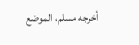أخرجه مسلم، الموضع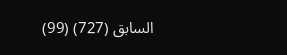السابق (727) (99)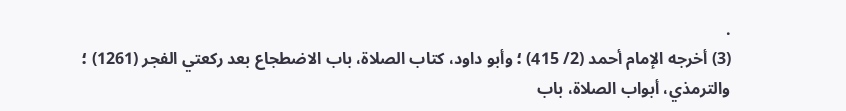.
(3) أخرجه الإمام أحمد (2/ 415) ؛ وأبو داود، كتاب الصلاة، باب الاضطجاع بعد ركعتي الفجر (1261) ؛ والترمذي، أبواب الصلاة، باب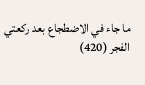ما جاء في الاضطجاع بعد ركعتي الفجر (420)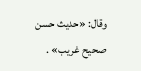وقال: «حديث حسن صحيح غريب» .